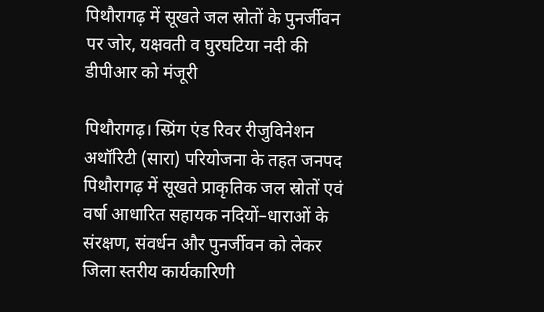पिथौरागढ़ में सूखते जल स्रोतों के पुनर्जीवन पर जोर, यक्षवती व घुरघटिया नदी की डीपीआर को मंजूरी

पिथौरागढ़। स्प्रिंग एंड रिवर रीजुविनेशन अथॉरिटी (सारा) परियोजना के तहत जनपद पिथौरागढ़ में सूखते प्राकृतिक जल स्रोतों एवं वर्षा आधारित सहायक नदियों–धाराओं के संरक्षण, संवर्धन और पुनर्जीवन को लेकर जिला स्तरीय कार्यकारिणी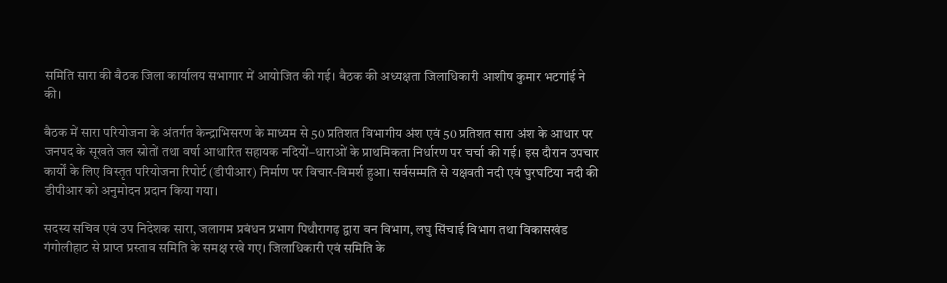समिति सारा की बैठक जिला कार्यालय सभागार में आयोजित की गई। बैठक की अध्यक्षता जिलाधिकारी आशीष कुमार भटगांई ने की।

बैठक में सारा परियोजना के अंतर्गत केन्द्राभिसरण के माध्यम से 50 प्रतिशत विभागीय अंश एवं 50 प्रतिशत सारा अंश के आधार पर जनपद के सूखते जल स्रोतों तथा वर्षा आधारित सहायक नदियों–धाराओं के प्राथमिकता निर्धारण पर चर्चा की गई। इस दौरान उपचार कार्यों के लिए विस्तृत परियोजना रिपोर्ट (डीपीआर) निर्माण पर विचार-विमर्श हुआ। सर्वसम्मति से यक्षवती नदी एवं घुरघटिया नदी की डीपीआर को अनुमोदन प्रदान किया गया।

सदस्य सचिव एवं उप निदेशक सारा, जलागम प्रबंधन प्रभाग पिथौरागढ़ द्वारा वन विभाग, लघु सिंचाई विभाग तथा विकासखंड गंगोलीहाट से प्राप्त प्रस्ताव समिति के समक्ष रखे गए। जिलाधिकारी एवं समिति के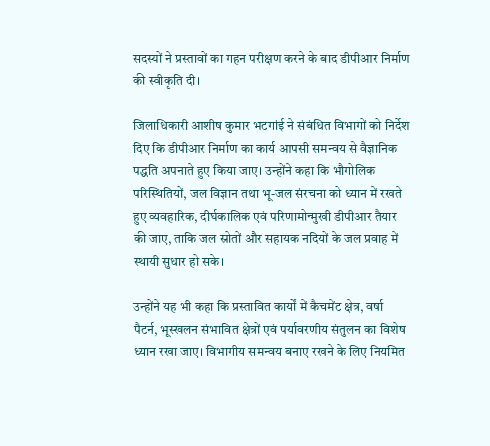सदस्यों ने प्रस्तावों का गहन परीक्षण करने के बाद डीपीआर निर्माण की स्वीकृति दी।

जिलाधिकारी आशीष कुमार भटगांई ने संबंधित विभागों को निर्देश दिए कि डीपीआर निर्माण का कार्य आपसी समन्वय से वैज्ञानिक पद्धति अपनाते हुए किया जाए। उन्होंने कहा कि भौगोलिक परिस्थितियों, जल विज्ञान तथा भू-जल संरचना को ध्यान में रखते हुए व्यवहारिक, दीर्घकालिक एवं परिणामोन्मुखी डीपीआर तैयार की जाए, ताकि जल स्रोतों और सहायक नदियों के जल प्रवाह में स्थायी सुधार हो सके।

उन्होंने यह भी कहा कि प्रस्तावित कार्यों में कैचमेंट क्षेत्र, वर्षा पैटर्न, भूस्खलन संभावित क्षेत्रों एवं पर्यावरणीय संतुलन का विशेष ध्यान रखा जाए। विभागीय समन्वय बनाए रखने के लिए नियमित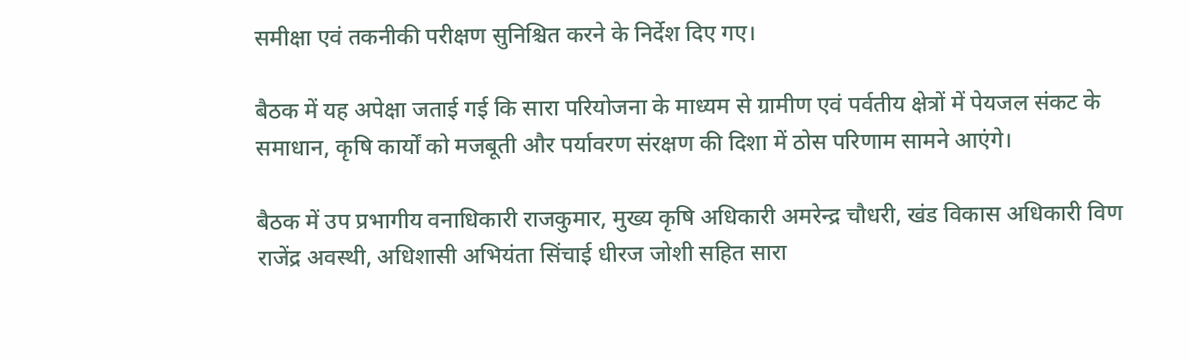समीक्षा एवं तकनीकी परीक्षण सुनिश्चित करने के निर्देश दिए गए।

बैठक में यह अपेक्षा जताई गई कि सारा परियोजना के माध्यम से ग्रामीण एवं पर्वतीय क्षेत्रों में पेयजल संकट के समाधान, कृषि कार्यों को मजबूती और पर्यावरण संरक्षण की दिशा में ठोस परिणाम सामने आएंगे।

बैठक में उप प्रभागीय वनाधिकारी राजकुमार, मुख्य कृषि अधिकारी अमरेन्द्र चौधरी, खंड विकास अधिकारी विण राजेंद्र अवस्थी, अधिशासी अभियंता सिंचाई धीरज जोशी सहित सारा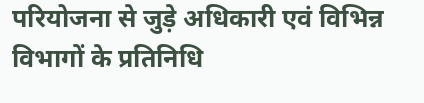परियोजना से जुड़े अधिकारी एवं विभिन्न विभागों के प्रतिनिधि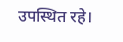उपस्थित रहे।